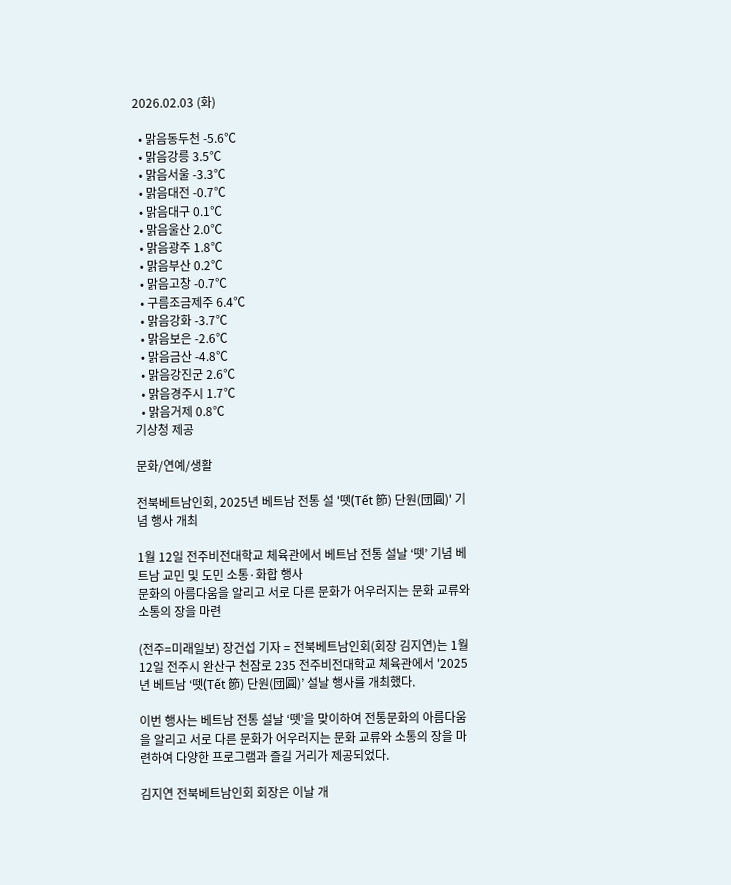2026.02.03 (화)

  • 맑음동두천 -5.6℃
  • 맑음강릉 3.5℃
  • 맑음서울 -3.3℃
  • 맑음대전 -0.7℃
  • 맑음대구 0.1℃
  • 맑음울산 2.0℃
  • 맑음광주 1.8℃
  • 맑음부산 0.2℃
  • 맑음고창 -0.7℃
  • 구름조금제주 6.4℃
  • 맑음강화 -3.7℃
  • 맑음보은 -2.6℃
  • 맑음금산 -4.8℃
  • 맑음강진군 2.6℃
  • 맑음경주시 1.7℃
  • 맑음거제 0.8℃
기상청 제공

문화/연예/생활

전북베트남인회, 2025년 베트남 전통 설 '뗏(Tết 節) 단원(団圓)' 기념 행사 개최

1월 12일 전주비전대학교 체육관에서 베트남 전통 설날 ‘뗏’ 기념 베트남 교민 및 도민 소통·화합 행사
문화의 아름다움을 알리고 서로 다른 문화가 어우러지는 문화 교류와 소통의 장을 마련

(전주=미래일보) 장건섭 기자 = 전북베트남인회(회장 김지연)는 1월 12일 전주시 완산구 천잠로 235 전주비전대학교 체육관에서 '2025년 베트남 ‘뗏(Tết 節) 단원(団圓)’ 설날 행사를 개최했다.

이번 행사는 베트남 전통 설날 ‘뗏’을 맞이하여 전통문화의 아름다움을 알리고 서로 다른 문화가 어우러지는 문화 교류와 소통의 장을 마련하여 다양한 프로그램과 즐길 거리가 제공되었다.

김지연 전북베트남인회 회장은 이날 개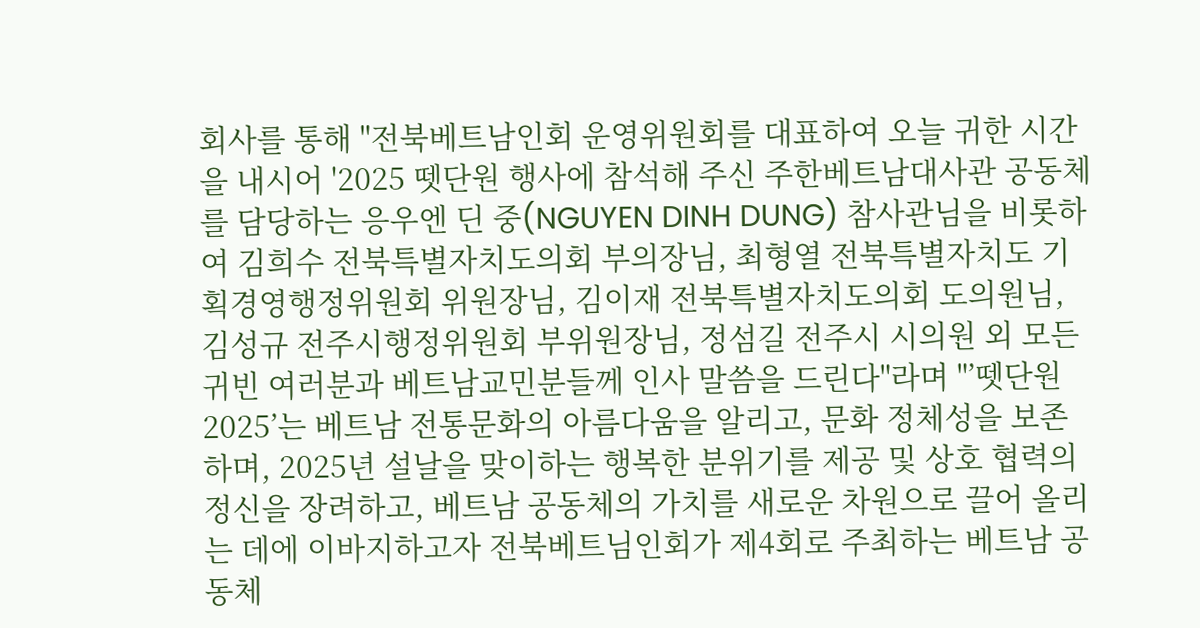회사를 통해 "전북베트남인회 운영위원회를 대표하여 오늘 귀한 시간을 내시어 '2025 뗏단원 행사에 참석해 주신 주한베트남대사관 공동체를 담당하는 응우엔 딘 중(NGUYEN DINH DUNG) 참사관님을 비롯하여 김희수 전북특별자치도의회 부의장님, 최형열 전북특별자치도 기획경영행정위원회 위원장님, 김이재 전북특별자치도의회 도의원님, 김성규 전주시행정위원회 부위원장님, 정섬길 전주시 시의원 외 모든 귀빈 여러분과 베트남교민분들께 인사 말씀을 드린다"라며 "’뗏단원 2025’는 베트남 전통문화의 아름다움을 알리고, 문화 정체성을 보존하며, 2025년 설날을 맞이하는 행복한 분위기를 제공 및 상호 협력의 정신을 장려하고, 베트남 공동체의 가치를 새로운 차원으로 끌어 올리는 데에 이바지하고자 전북베트님인회가 제4회로 주최하는 베트남 공동체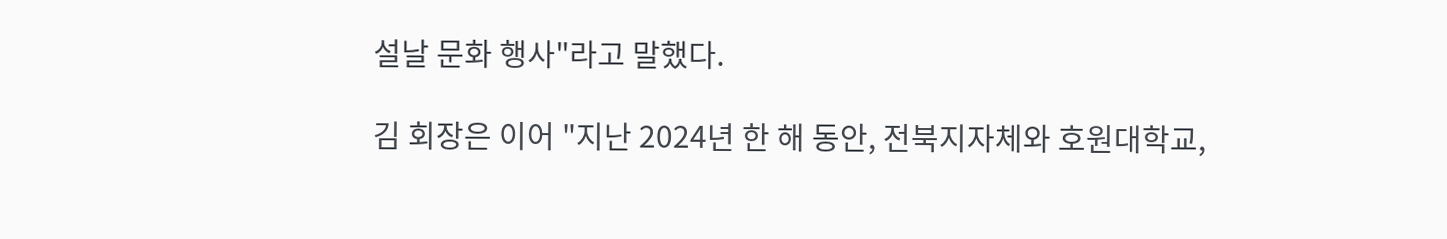설날 문화 행사"라고 말했다.

김 회장은 이어 "지난 2024년 한 해 동안, 전북지자체와 호원대학교,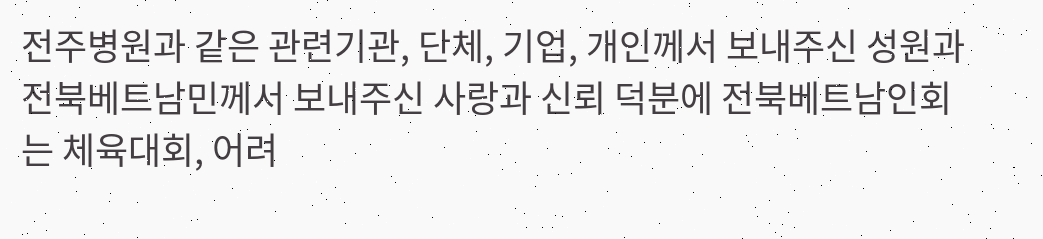전주병원과 같은 관련기관, 단체, 기업, 개인께서 보내주신 성원과 전북베트남민께서 보내주신 사랑과 신뢰 덕분에 전북베트남인회는 체육대회, 어려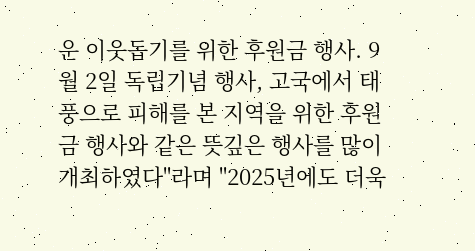운 이웃돕기를 위한 후원금 행사. 9월 2일 독립기념 행사, 고국에서 태풍으로 피해를 본 지역을 위한 후원금 행사와 같은 뜻깊은 행사를 많이 개최하였다"라며 "2025년에도 더욱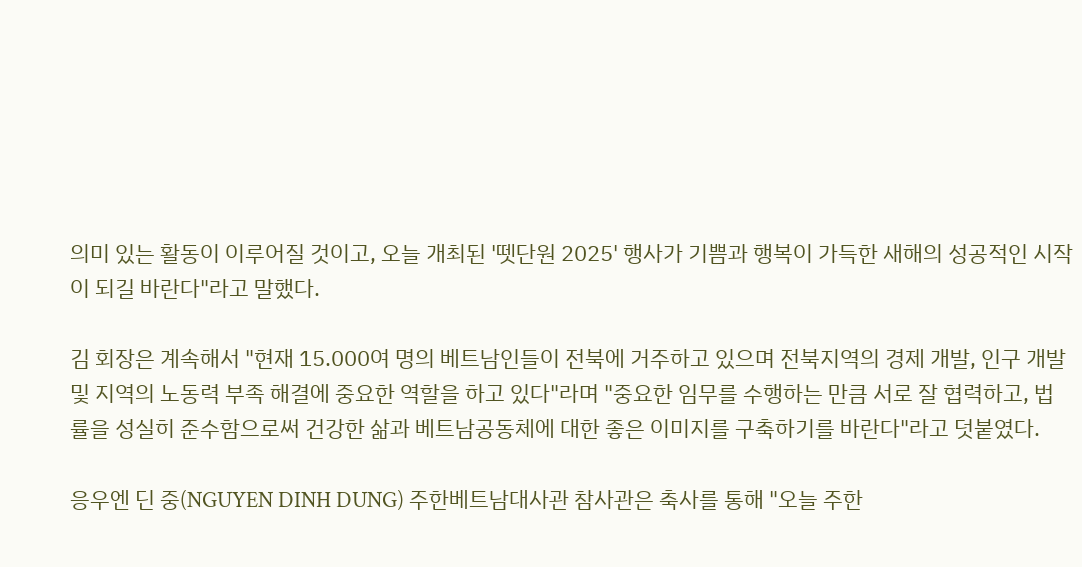의미 있는 활동이 이루어질 것이고, 오늘 개최된 '뗏단원 2025' 행사가 기쁨과 행복이 가득한 새해의 성공적인 시작이 되길 바란다"라고 말했다.

김 회장은 계속해서 "현재 15.000여 명의 베트남인들이 전북에 거주하고 있으며 전북지역의 경제 개발, 인구 개발 및 지역의 노동력 부족 해결에 중요한 역할을 하고 있다"라며 "중요한 임무를 수행하는 만큼 서로 잘 협력하고, 법률을 성실히 준수함으로써 건강한 삶과 베트남공동체에 대한 좋은 이미지를 구축하기를 바란다"라고 덧붙였다.

응우엔 딘 중(NGUYEN DINH DUNG) 주한베트남대사관 참사관은 축사를 통해 "오늘 주한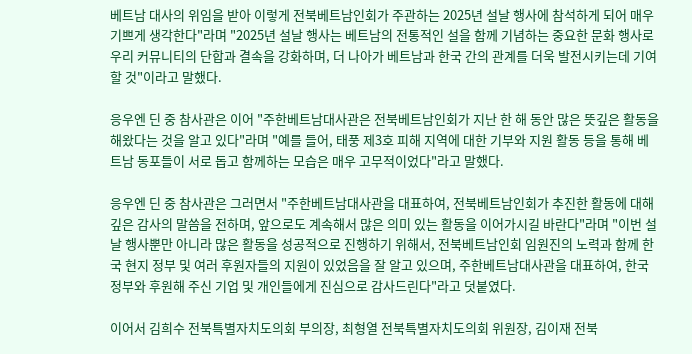베트남 대사의 위임을 받아 이렇게 전북베트남인회가 주관하는 2025년 설날 행사에 참석하게 되어 매우 기쁘게 생각한다"라며 "2025년 설날 행사는 베트남의 전통적인 설을 함께 기념하는 중요한 문화 행사로 우리 커뮤니티의 단합과 결속을 강화하며, 더 나아가 베트남과 한국 간의 관계를 더욱 발전시키는데 기여할 것"이라고 말했다.

응우엔 딘 중 참사관은 이어 "주한베트남대사관은 전북베트남인회가 지난 한 해 동안 많은 뜻깊은 활동을 해왔다는 것을 알고 있다"라며 "예를 들어, 태풍 제3호 피해 지역에 대한 기부와 지원 활동 등을 통해 베트남 동포들이 서로 돕고 함께하는 모습은 매우 고무적이었다"라고 말했다.

응우엔 딘 중 참사관은 그러면서 "주한베트남대사관을 대표하여, 전북베트남인회가 추진한 활동에 대해 깊은 감사의 말씀을 전하며, 앞으로도 계속해서 많은 의미 있는 활동을 이어가시길 바란다"라며 "이번 설날 행사뿐만 아니라 많은 활동을 성공적으로 진행하기 위해서, 전북베트남인회 임원진의 노력과 함께 한국 현지 정부 및 여러 후원자들의 지원이 있었음을 잘 알고 있으며, 주한베트남대사관을 대표하여, 한국 정부와 후원해 주신 기업 및 개인들에게 진심으로 감사드린다"라고 덧붙였다.

이어서 김희수 전북특별자치도의회 부의장, 최형열 전북특별자치도의회 위원장, 김이재 전북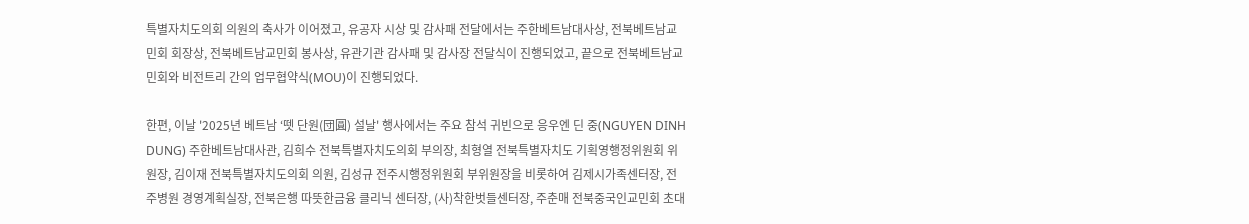특별자치도의회 의원의 축사가 이어졌고, 유공자 시상 및 감사패 전달에서는 주한베트남대사상, 전북베트남교민회 회장상, 전북베트남교민회 봉사상, 유관기관 감사패 및 감사장 전달식이 진행되었고, 끝으로 전북베트남교민회와 비전트리 간의 업무협약식(MOU)이 진행되었다.

한편, 이날 '2025년 베트남 ‘뗏 단원(団圓) 설날' 행사에서는 주요 참석 귀빈으로 응우엔 딘 중(NGUYEN DINH DUNG) 주한베트남대사관, 김희수 전북특별자치도의회 부의장, 최형열 전북특별자치도 기획영행정위원회 위원장, 김이재 전북특별자치도의회 의원, 김성규 전주시행정위원회 부위원장을 비롯하여 김제시가족센터장, 전주병원 경영계획실장, 전북은행 따뜻한금융 클리닉 센터장, (사)착한벗들센터장, 주춘매 전북중국인교민회 초대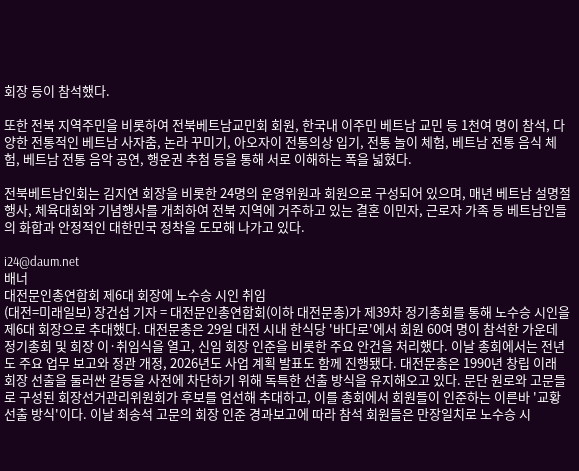회장 등이 참석했다.

또한 전북 지역주민을 비롯하여 전북베트남교민회 회원, 한국내 이주민 베트남 교민 등 1천여 명이 참석, 다양한 전통적인 베트남 사자춤, 논라 꾸미기, 아오자이 전통의상 입기, 전통 놀이 체험, 베트남 전통 음식 체험, 베트남 전통 음악 공연, 행운권 추첨 등을 통해 서로 이해하는 폭을 넓혔다.

전북베트남인회는 김지연 회장을 비롯한 24명의 운영위원과 회원으로 구성되어 있으며, 매년 베트남 설명절 행사, 체육대회와 기념행사를 개최하여 전북 지역에 거주하고 있는 결혼 이민자, 근로자 가족 등 베트남인들의 화합과 안정적인 대한민국 정착을 도모해 나가고 있다.

i24@daum.net
배너
대전문인총연합회 제6대 회장에 노수승 시인 취임
(대전=미래일보) 장건섭 기자 = 대전문인총연합회(이하 대전문총)가 제39차 정기총회를 통해 노수승 시인을 제6대 회장으로 추대했다. 대전문총은 29일 대전 시내 한식당 '바다로'에서 회원 60여 명이 참석한 가운데 정기총회 및 회장 이·취임식을 열고, 신임 회장 인준을 비롯한 주요 안건을 처리했다. 이날 총회에서는 전년도 주요 업무 보고와 정관 개정, 2026년도 사업 계획 발표도 함께 진행됐다. 대전문총은 1990년 창립 이래 회장 선출을 둘러싼 갈등을 사전에 차단하기 위해 독특한 선출 방식을 유지해오고 있다. 문단 원로와 고문들로 구성된 회장선거관리위원회가 후보를 엄선해 추대하고, 이를 총회에서 회원들이 인준하는 이른바 '교황 선출 방식'이다. 이날 최송석 고문의 회장 인준 경과보고에 따라 참석 회원들은 만장일치로 노수승 시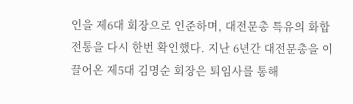인을 제6대 회장으로 인준하며, 대전문총 특유의 화합 전통을 다시 한번 확인했다. 지난 6년간 대전문총을 이끌어온 제5대 김명순 회장은 퇴임사를 통해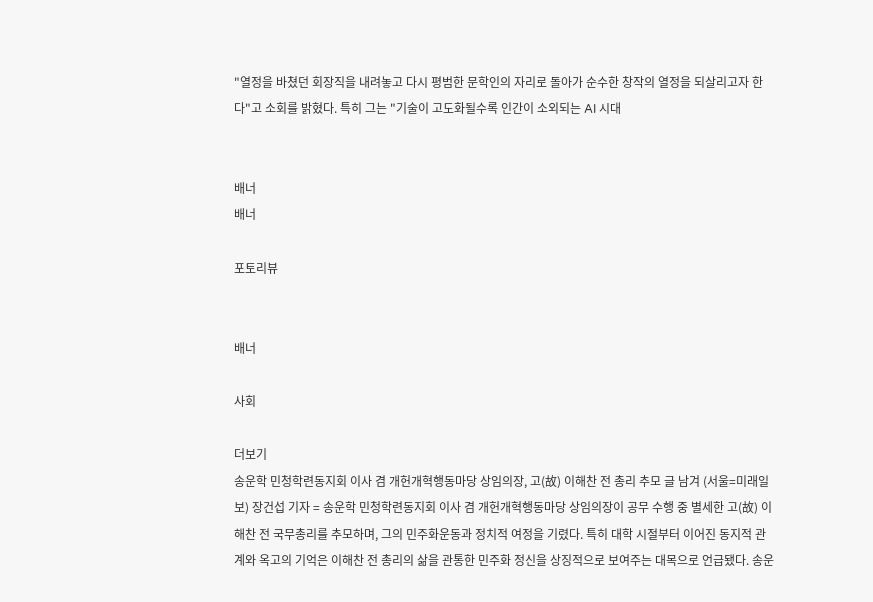"열정을 바쳤던 회장직을 내려놓고 다시 평범한 문학인의 자리로 돌아가 순수한 창작의 열정을 되살리고자 한다"고 소회를 밝혔다. 특히 그는 "기술이 고도화될수록 인간이 소외되는 AI 시대


배너
배너

포토리뷰


배너

사회

더보기
송운학 민청학련동지회 이사 겸 개헌개혁행동마당 상임의장, 고(故) 이해찬 전 총리 추모 글 남겨 (서울=미래일보) 장건섭 기자 = 송운학 민청학련동지회 이사 겸 개헌개혁행동마당 상임의장이 공무 수행 중 별세한 고(故) 이해찬 전 국무총리를 추모하며, 그의 민주화운동과 정치적 여정을 기렸다. 특히 대학 시절부터 이어진 동지적 관계와 옥고의 기억은 이해찬 전 총리의 삶을 관통한 민주화 정신을 상징적으로 보여주는 대목으로 언급됐다. 송운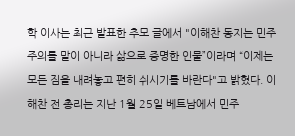학 이사는 최근 발표한 추모 글에서 "이해찬 동지는 민주주의를 말이 아니라 삶으로 증명한 인물”이라며 “이제는 모든 짐을 내려놓고 편히 쉬시기를 바란다"고 밝혔다. 이해찬 전 총리는 지난 1월 25일 베트남에서 민주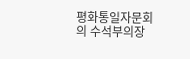평화통일자문회의 수석부의장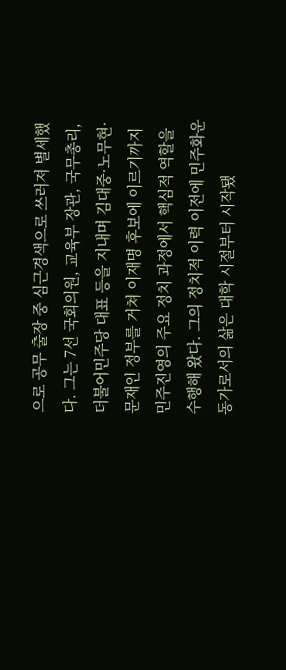으로 공무 출장 중 심근경색으로 쓰러져 별세했다. 그는 7선 국회의원, 교육부 장관, 국무총리, 더불어민주당 대표 등을 지내며 김대중·노무현·문재인 정부를 거쳐 이재명 후보에 이르기까지 민주진영의 주요 정치 과정에서 핵심적 역할을 수행해 왔다. 그의 정치적 이력 이전에 민주화운동가로서의 삶은 대학 시절부터 시작됐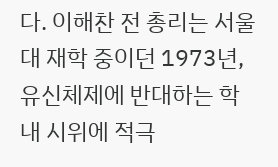다. 이해찬 전 총리는 서울대 재학 중이던 1973년, 유신체제에 반대하는 학내 시위에 적극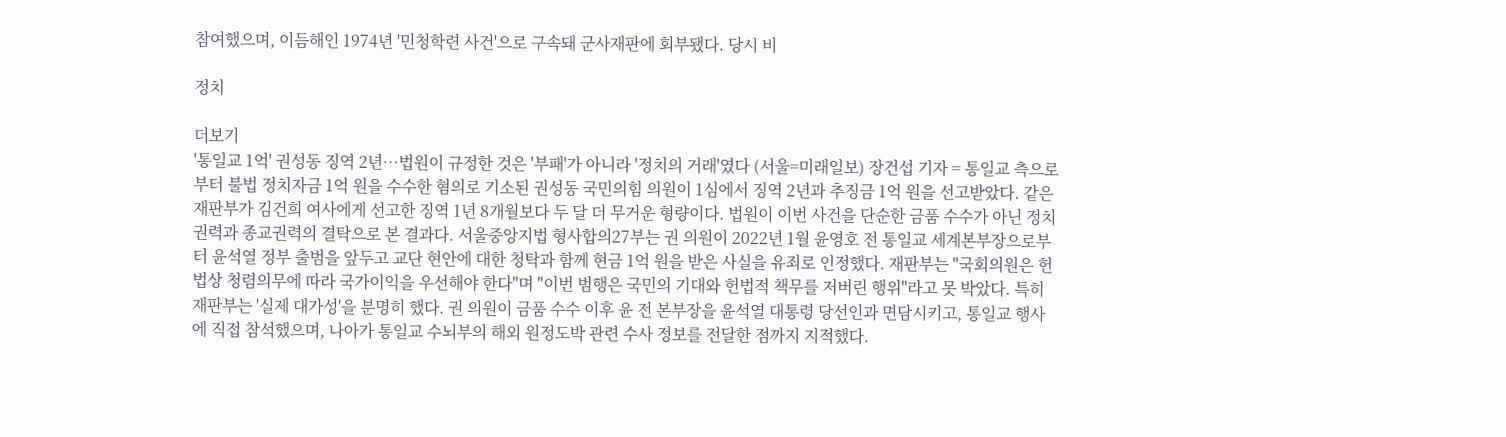참여했으며, 이듬해인 1974년 '민청학련 사건'으로 구속돼 군사재판에 회부됐다. 당시 비

정치

더보기
'통일교 1억' 권성동 징역 2년…법원이 규정한 것은 '부패'가 아니라 '정치의 거래'였다 (서울=미래일보) 장건섭 기자 = 통일교 측으로부터 불법 정치자금 1억 원을 수수한 혐의로 기소된 권성동 국민의힘 의원이 1심에서 징역 2년과 추징금 1억 원을 선고받았다. 같은 재판부가 김건희 여사에게 선고한 징역 1년 8개월보다 두 달 더 무거운 형량이다. 법원이 이번 사건을 단순한 금품 수수가 아닌 정치권력과 종교권력의 결탁으로 본 결과다. 서울중앙지법 형사합의27부는 권 의원이 2022년 1월 윤영호 전 통일교 세계본부장으로부터 윤석열 정부 출범을 앞두고 교단 현안에 대한 청탁과 함께 현금 1억 원을 받은 사실을 유죄로 인정했다. 재판부는 "국회의원은 헌법상 청렴의무에 따라 국가이익을 우선해야 한다"며 "이번 범행은 국민의 기대와 헌법적 책무를 저버린 행위"라고 못 박았다. 특히 재판부는 '실제 대가성'을 분명히 했다. 권 의원이 금품 수수 이후 윤 전 본부장을 윤석열 대통령 당선인과 면담시키고, 통일교 행사에 직접 참석했으며, 나아가 통일교 수뇌부의 해외 원정도박 관련 수사 정보를 전달한 점까지 지적했다.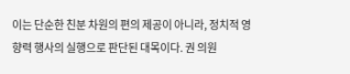이는 단순한 친분 차원의 편의 제공이 아니라, 정치적 영향력 행사의 실행으로 판단된 대목이다. 권 의원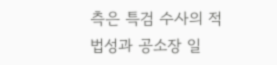측은 특검 수사의 적법성과 공소장 일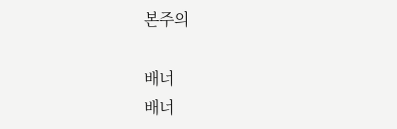본주의

배너
배너